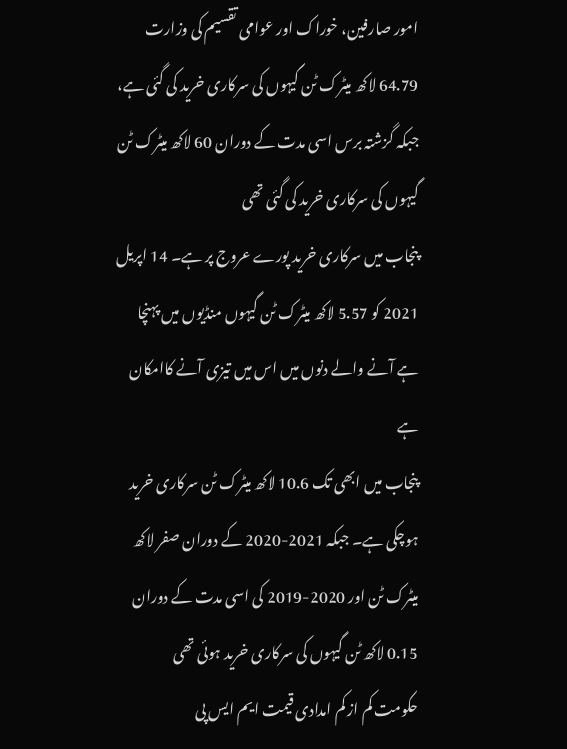امور صارفین، خوراک اور عوامی تقسیم کی وزارت
64.79 لاکھ میٹرک ٹن گیہوں کی سرکاری خرید کی گئی ہے، جبکہ گزشتہ برس اسی مدت کے دوران 60 لاکھ میٹرک ٹن گیہوں کی سرکاری خرید کی گئی تھی
پنجاب میں سرکاری خرید پورے عروج پر ہے۔ 14 اپریل 2021 کو 5.57 لاکھ میٹرک ٹن گیہوں منڈیوں میں پہنچا ہے آنے والے دنوں میں اس میں تیزی آنے کاامکان ہے
پنجاب میں ابھی تک 10.6 لاکھ میٹرک ٹن سرکاری خرید ہوچکی ہے۔ جبکہ 2021-2020 کے دوران صفر لاکھ میٹرک ٹن اور 2020-2019 کی اسی مدت کے دوران 0.15 لاکھ ٹن گیہوں کی سرکاری خرید ہوئی تھی
حکومت کم از کم امدادی قیمت ایم ایس پی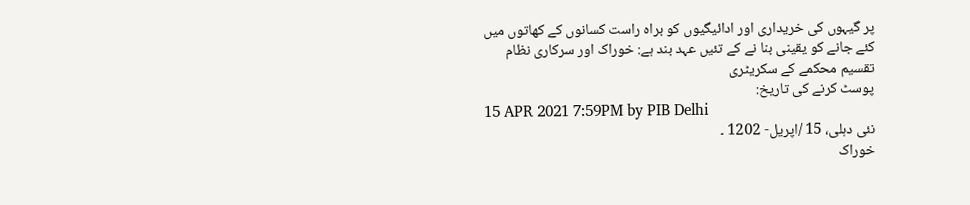پر گیہوں کی خریداری اور ادائیگیوں کو براہ راست کسانوں کے کھاتوں میں کئے جانے کو یقینی بنا نے کے تئیں عہد بند ہے: خوراک اور سرکاری نظام تقسیم محکمے کے سکریٹری
پوسٹ کرنے کی تاریخ:
15 APR 2021 7:59PM by PIB Delhi
نئی دہلی، 15 /اپریل- 1202 ۔
خوراک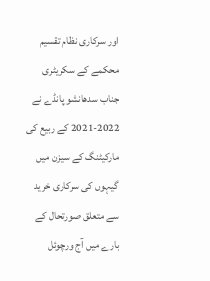اور سرکاری نظام تقسیم محکمے کے سکریٹری جناب سدھانشو پانڈے نے 2022-2021 کے ربیع کی مارکیٹنگ کے سیزن میں گیہوں کی سرکاری خرید سے متعلق صورتحال کے بارے میں آج ورچوئل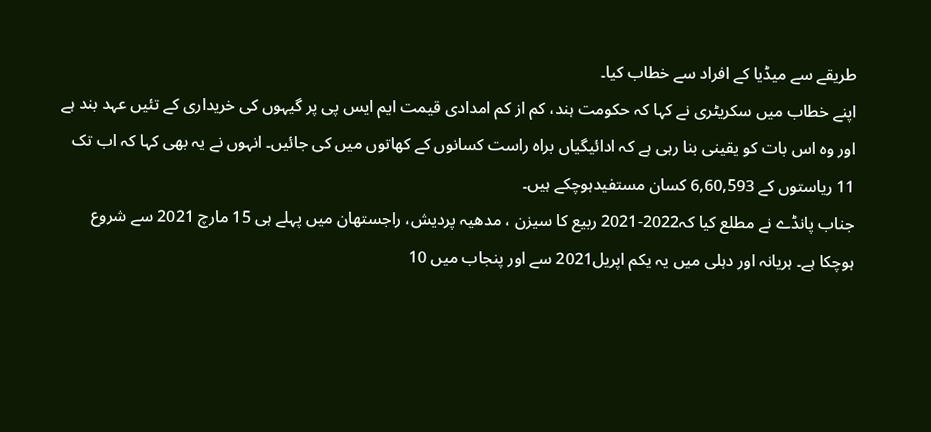طریقے سے میڈیا کے افراد سے خطاب کیا۔
اپنے خطاب میں سکریٹری نے کہا کہ حکومت ہند، کم از کم امدادی قیمت ایم ایس پی پر گیہوں کی خریداری کے تئیں عہد بند ہے اور وہ اس بات کو یقینی بنا رہی ہے کہ ادائیگیاں براہ راست کسانوں کے کھاتوں میں کی جائیں۔ انہوں نے یہ بھی کہا کہ اب تک 11 ریاستوں کے 6,60,593 کسان مستفیدہوچکے ہیں۔
جناب پانڈے نے مطلع کیا کہ2022-2021 ربیع کا سیزن ، مدھیہ پردیش، راجستھان میں پہلے ہی 15 مارچ 2021 سے شروع ہوچکا ہے۔ ہریانہ اور دہلی میں یہ یکم اپریل2021 سے اور پنجاب میں 10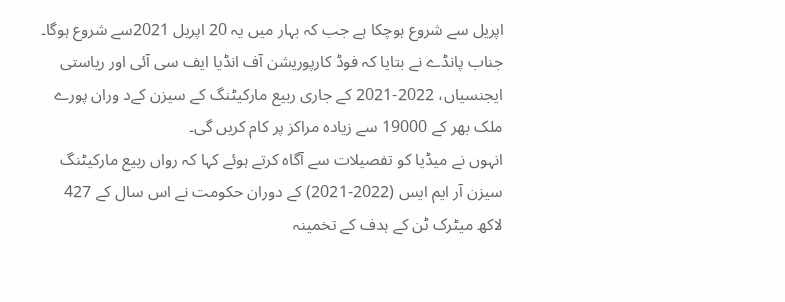اپریل سے شروع ہوچکا ہے جب کہ بہار میں یہ 20 اپریل 2021سے شروع ہوگا۔ جناب پانڈے نے بتایا کہ فوڈ کارپوریشن آف انڈیا ایف سی آئی اور ریاستی ایجنسیاں، 2022-2021 کے جاری ربیع مارکیٹنگ کے سیزن کےد وران پورے ملک بھر کے 19000 سے زیادہ مراکز پر کام کریں گی۔
انہوں نے میڈیا کو تفصیلات سے آگاہ کرتے ہوئے کہا کہ رواں ربیع مارکیٹنگ سیزن آر ایم ایس (2022-2021) کے دوران حکومت نے اس سال کے 427 لاکھ میٹرک ٹن کے ہدف کے تخمینہ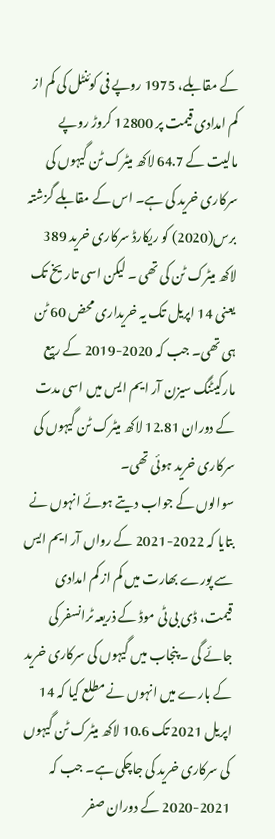کے مقابلے، 1975 روپے فی کوئنٹل کی کم از کم امدادی قیمت پر 12800 کروڑ روپے مالیت کے 64.7 لاکھ میٹرک ٹن گیہوں کی سرکاری خرید کی ہے۔ اس کے مقابلے گزشتہ برس(2020) کو ریکارڈ سرکاری خرید 389 لاکھ میٹرک ٹن کی تھی ۔ لیکن اسی تاریخ تک یعنی 14 اپریل تک یہ خریداری محض 60 ٹن ہی تھی۔ جب کہ 2020-2019 کے ربیع مارکیٹنگ سیزن آر ایم ایس میں اسی مدت کے دوران 12.81 لاکھ میٹرک ٹن گیہوں کی سرکاری خرید ہوئی تھی۔
سوالوں کے جواب دیتے ہوئے انہوں نے بتایا کہ 2022-2021 کے رواں آر ایم ایس سے پورے بھارت میں کم از کم امدادی قیمت، ڈی بی ٹی موڈ کے ذریعہ ٹرانسفر کی جائے گی ۔ پنجاب میں گیہوں کی سرکاری خرید کے بارے میں انہوں نے مطلع کیا کہ 14 اپریل 2021 تک 10.6 لاکھ میٹرک ٹن گیہوں کی سرکاری خرید کی جاچکی ہے۔ جب کہ 2021-2020 کے دوران صفر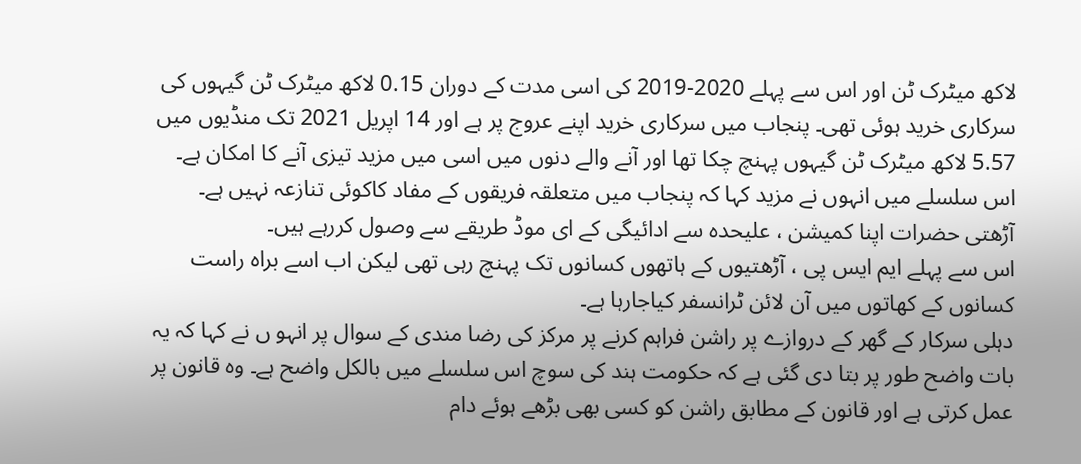لاکھ میٹرک ٹن اور اس سے پہلے 2020-2019 کی اسی مدت کے دوران 0.15 لاکھ میٹرک ٹن گیہوں کی سرکاری خرید ہوئی تھی۔ پنجاب میں سرکاری خرید اپنے عروج پر ہے اور 14 اپریل 2021 تک منڈیوں میں 5.57 لاکھ میٹرک ٹن گیہوں پہنچ چکا تھا اور آنے والے دنوں میں اسی میں مزید تیزی آنے کا امکان ہے۔ اس سلسلے میں انہوں نے مزید کہا کہ پنجاب میں متعلقہ فریقوں کے مفاد کاکوئی تنازعہ نہیں ہے۔ آڑھتی حضرات اپنا کمیشن ، علیحدہ سے ادائیگی کے ای موڈ طریقے سے وصول کررہے ہیں۔
اس سے پہلے ایم ایس پی ، آڑھتیوں کے ہاتھوں کسانوں تک پہنچ رہی تھی لیکن اب اسے براہ راست کسانوں کے کھاتوں میں آن لائن ٹرانسفر کیاجارہا ہے۔
دہلی سرکار کے گھر کے دروازے پر راشن فراہم کرنے پر مرکز کی رضا مندی کے سوال پر انہو ں نے کہا کہ یہ بات واضح طور پر بتا دی گئی ہے کہ حکومت ہند کی سوچ اس سلسلے میں بالکل واضح ہے۔ وہ قانون پر عمل کرتی ہے اور قانون کے مطابق راشن کو کسی بھی بڑھے ہوئے دام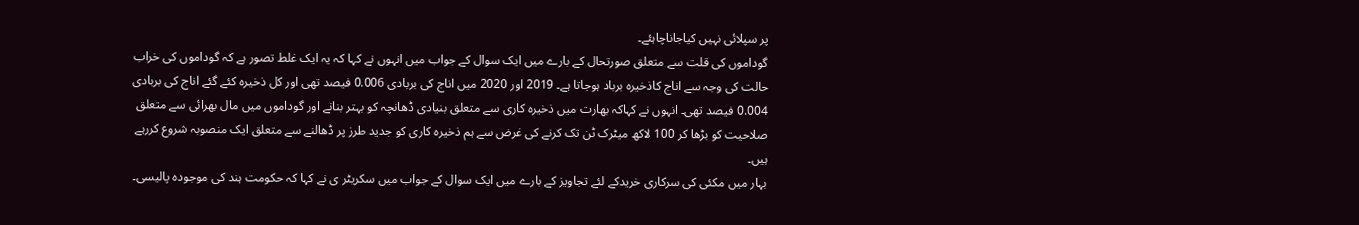پر سپلائی نہیں کیاجاناچاہئے۔
گوداموں کی قلت سے متعلق صورتحال کے بارے میں ایک سوال کے جواب میں انہوں نے کہا کہ یہ ایک غلط تصور ہے کہ گوداموں کی خراب حالت کی وجہ سے اناج کاذخیرہ برباد ہوجاتا ہے۔ 2019 اور 2020 میں اناج کی بربادی 0.006 فیصد تھی اور کل ذخیرہ کئے گئے اناج کی بربادی 0.004 فیصد تھی۔ انہوں نے کہاکہ بھارت میں ذخیرہ کاری سے متعلق بنیادی ڈھانچہ کو بہتر بنانے اور گوداموں میں مال بھرائی سے متعلق صلاحیت کو بڑھا کر 100 لاکھ میٹرک ٹن تک کرنے کی غرض سے ہم ذخیرہ کاری کو جدید طرز پر ڈھالنے سے متعلق ایک منصوبہ شروع کررہے ہیں۔
بہار میں مکئی کی سرکاری خریدکے لئے تجاویز کے بارے میں ایک سوال کے جواب میں سکریٹر ی نے کہا کہ حکومت ہند کی موجودہ پالیسی۔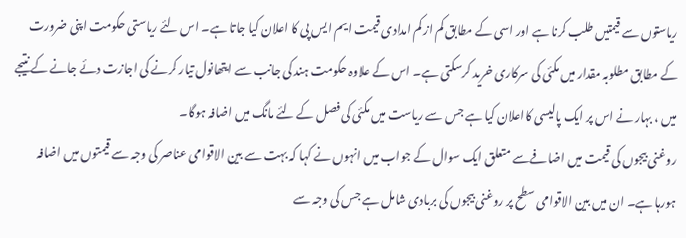ریاستوں سے قیمتیں طلب کرنا ہے اور اسی کے مطابق کم از کم امدادی قیمت ایم ایس پی کا اعلان کیا جاتا ہے۔ اس لئے ریاستی حکومت اپنی ضرورت کے مطابق مطلوبہ مقدار میں مکئی کی سرکاری خرید کرسکتی ہے۔ اس کے علاوہ حکومت ہند کی جانب سے ایتھانول تیار کرنے کی اجازت دئے جانے کے نتیجے میں ، بہار نے اس پر ایک پالیسی کااعلان کیا ہے جس سے ریاست میں مکئی کی فصل کے لئے مانگ میں اضافہ ہوگا۔
روغنی بیجوں کی قیمت میں اضافےسے متعلق ایک سوال کے جواب میں انہوں نے کہا کہ بہت سے بین الاقوامی عناصر کی وجہ سے قیمتوں میں اضافہ ہورہا ہے۔ ان میں بین الاقوامی سطح پر روغنی بیجوں کی بربادی شامل ہے جس کی وجہ سے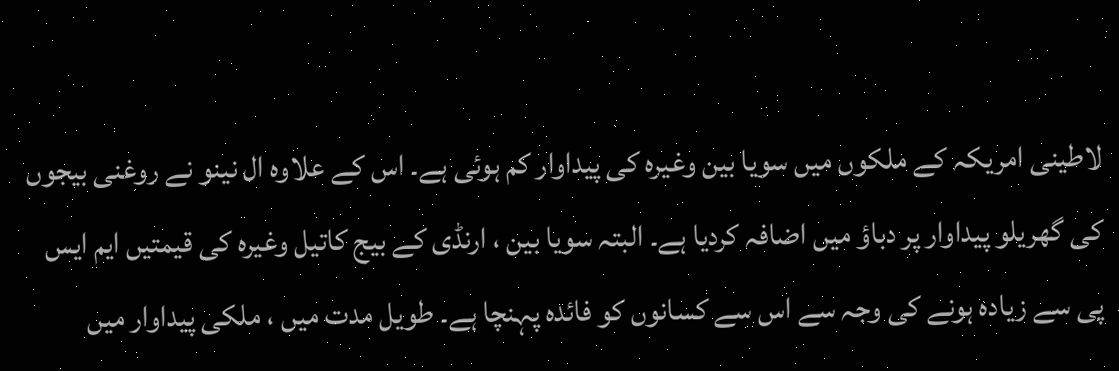لاطینی امریکہ کے ملکوں میں سویا بین وغیرہ کی پیداوار کم ہوئی ہے۔ اس کے علاوہ ال نینو نے روغنی بیجوں کی گھریلو پیداوار پر دباؤ میں اضافہ کردیا ہے۔ البتہ سویا بین ، ارنڈی کے بیج کاتیل وغیرہ کی قیمتیں ایم ایس پی سے زیادہ ہونے کی وجہ سے اس سے کسانوں کو فائدہ پہنچا ہے۔ طویل مدت میں ، ملکی پیداوار میں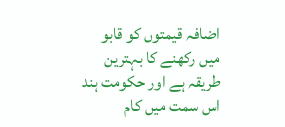اضافہ قیمتوں کو قابو میں رکھنے کا بہترین طریقہ ہے اور حکومت ہند اس سمت میں کام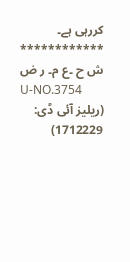کررہی ہے۔
************
ش ح ۔ع م۔ ر ض
U-NO.3754
(ریلیز آئی ڈی: 1712229)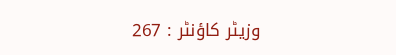وزیٹر کاؤنٹر : 267